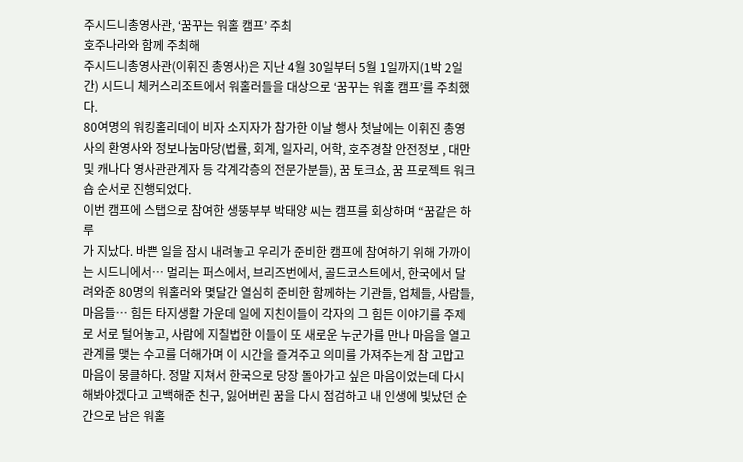주시드니총영사관, ‘꿈꾸는 워홀 캠프’ 주최
호주나라와 함께 주최해
주시드니총영사관(이휘진 총영사)은 지난 4월 30일부터 5월 1일까지(1박 2일간) 시드니 체커스리조트에서 워홀러들을 대상으로 ‘꿈꾸는 워홀 캠프’를 주최했다.
80여명의 워킹홀리데이 비자 소지자가 참가한 이날 행사 첫날에는 이휘진 총영사의 환영사와 정보나눔마당(법률, 회계, 일자리, 어학, 호주경찰 안전정보 , 대만 및 캐나다 영사관관계자 등 각계각층의 전문가분들), 꿈 토크쇼, 꿈 프로젝트 워크숍 순서로 진행되었다.
이번 캠프에 스탭으로 참여한 생뚱부부 박태양 씨는 캠프를 회상하며 “꿈같은 하루
가 지났다. 바쁜 일을 잠시 내려놓고 우리가 준비한 캠프에 참여하기 위해 가까이는 시드니에서… 멀리는 퍼스에서, 브리즈번에서, 골드코스트에서, 한국에서 달려와준 80명의 워홀러와 몇달간 열심히 준비한 함께하는 기관들, 업체들, 사람들, 마음들… 힘든 타지생활 가운데 일에 지친이들이 각자의 그 힘든 이야기를 주제로 서로 털어놓고, 사람에 지칠법한 이들이 또 새로운 누군가를 만나 마음을 열고 관계를 맺는 수고를 더해가며 이 시간을 즐겨주고 의미를 가져주는게 참 고맙고 마음이 뭉클하다. 정말 지쳐서 한국으로 당장 돌아가고 싶은 마음이었는데 다시 해봐야겠다고 고백해준 친구, 잃어버린 꿈을 다시 점검하고 내 인생에 빛났던 순간으로 남은 워홀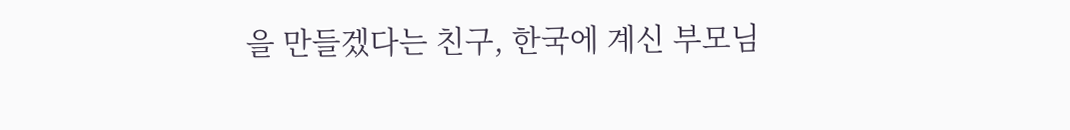을 만들겠다는 친구, 한국에 계신 부모님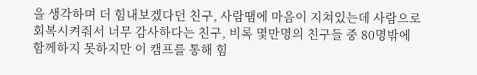을 생각하며 더 힘내보겠다던 친구, 사람땜에 마음이 지쳐있는데 사람으로 회복시켜줘서 너무 감사하다는 친구, 비록 몇만명의 친구들 중 80명밖에 함께하지 못하지만 이 캠프를 통해 힘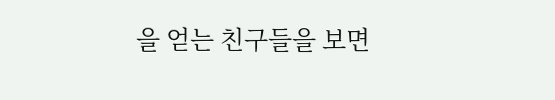을 얻는 친구들을 보면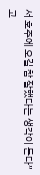서 호주에 오길 참 잘했다는 생각이 든다”고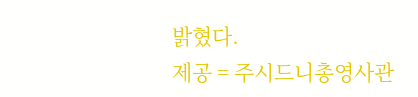밝혔다.
제공 = 주시드니총영사관